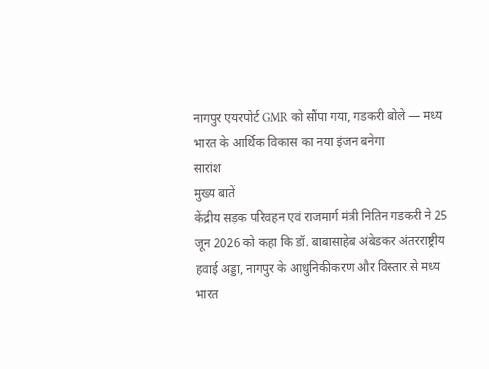नागपुर एयरपोर्ट GMR को सौंपा गया, गडकरी बोले — मध्य भारत के आर्थिक विकास का नया इंजन बनेगा
सारांश
मुख्य बातें
केंद्रीय सड़क परिवहन एवं राजमार्ग मंत्री नितिन गडकरी ने 25 जून 2026 को कहा कि डॉ. बाबासाहेब अंबेडकर अंतरराष्ट्रीय हवाई अड्डा, नागपुर के आधुनिकीकरण और विस्तार से मध्य भारत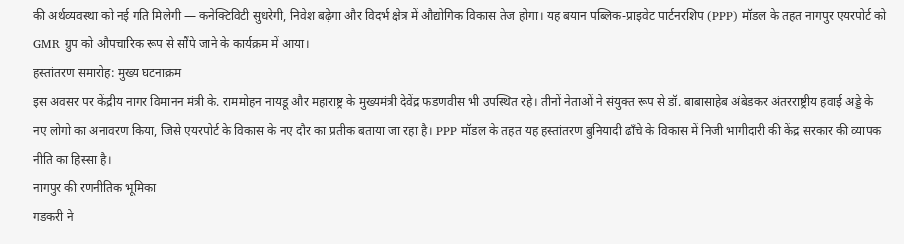की अर्थव्यवस्था को नई गति मिलेगी — कनेक्टिविटी सुधरेगी, निवेश बढ़ेगा और विदर्भ क्षेत्र में औद्योगिक विकास तेज होगा। यह बयान पब्लिक-प्राइवेट पार्टनरशिप (PPP) मॉडल के तहत नागपुर एयरपोर्ट को GMR ग्रुप को औपचारिक रूप से सौंपे जाने के कार्यक्रम में आया।
हस्तांतरण समारोह: मुख्य घटनाक्रम
इस अवसर पर केंद्रीय नागर विमानन मंत्री के. राममोहन नायडू और महाराष्ट्र के मुख्यमंत्री देवेंद्र फडणवीस भी उपस्थित रहे। तीनों नेताओं ने संयुक्त रूप से डॉ. बाबासाहेब अंबेडकर अंतरराष्ट्रीय हवाई अड्डे के नए लोगो का अनावरण किया, जिसे एयरपोर्ट के विकास के नए दौर का प्रतीक बताया जा रहा है। PPP मॉडल के तहत यह हस्तांतरण बुनियादी ढाँचे के विकास में निजी भागीदारी की केंद्र सरकार की व्यापक नीति का हिस्सा है।
नागपुर की रणनीतिक भूमिका
गडकरी ने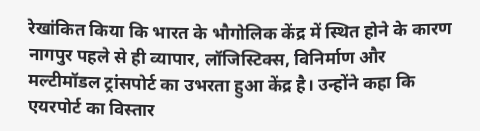रेखांकित किया कि भारत के भौगोलिक केंद्र में स्थित होने के कारण नागपुर पहले से ही व्यापार, लॉजिस्टिक्स, विनिर्माण और मल्टीमॉडल ट्रांसपोर्ट का उभरता हुआ केंद्र है। उन्होंने कहा कि एयरपोर्ट का विस्तार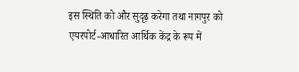इस स्थिति को और सुदृढ़ करेगा तथा नागपुर को एयरपोर्ट-आधारित आर्थिक केंद्र के रूप में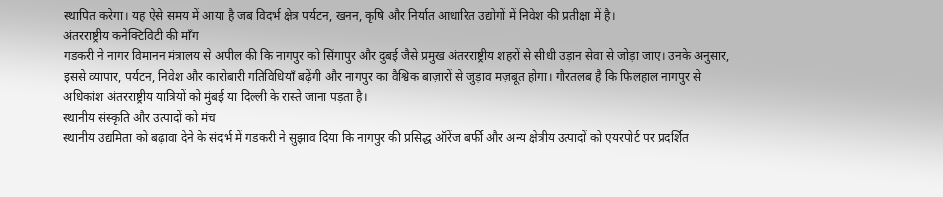स्थापित करेगा। यह ऐसे समय में आया है जब विदर्भ क्षेत्र पर्यटन, खनन, कृषि और निर्यात आधारित उद्योगों में निवेश की प्रतीक्षा में है।
अंतरराष्ट्रीय कनेक्टिविटी की माँग
गडकरी ने नागर विमानन मंत्रालय से अपील की कि नागपुर को सिंगापुर और दुबई जैसे प्रमुख अंतरराष्ट्रीय शहरों से सीधी उड़ान सेवा से जोड़ा जाए। उनके अनुसार, इससे व्यापार, पर्यटन, निवेश और कारोबारी गतिविधियाँ बढ़ेंगी और नागपुर का वैश्विक बाज़ारों से जुड़ाव मज़बूत होगा। गौरतलब है कि फिलहाल नागपुर से अधिकांश अंतरराष्ट्रीय यात्रियों को मुंबई या दिल्ली के रास्ते जाना पड़ता है।
स्थानीय संस्कृति और उत्पादों को मंच
स्थानीय उद्यमिता को बढ़ावा देने के संदर्भ में गडकरी ने सुझाव दिया कि नागपुर की प्रसिद्ध ऑरेंज बर्फी और अन्य क्षेत्रीय उत्पादों को एयरपोर्ट पर प्रदर्शित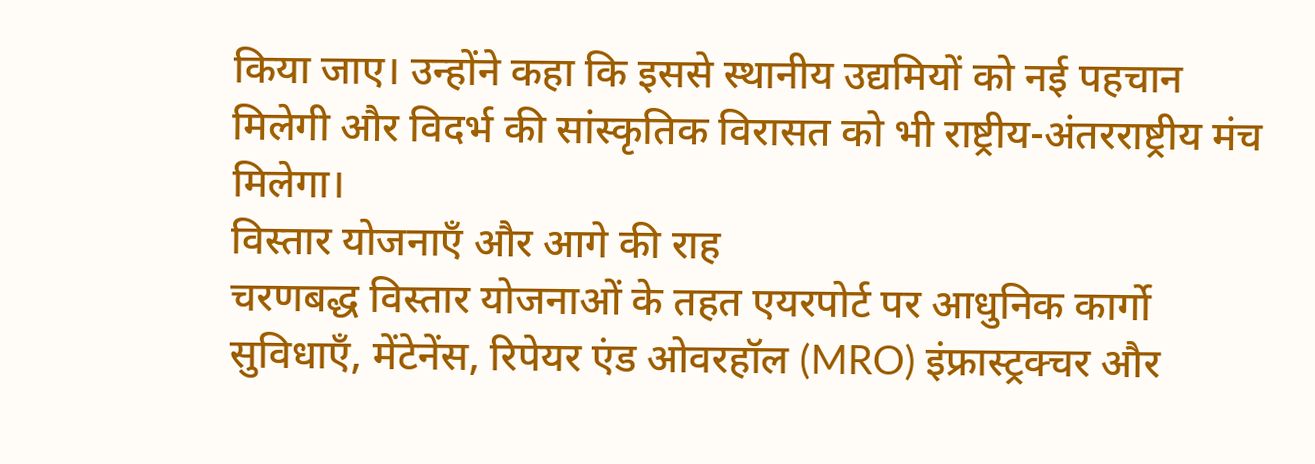किया जाए। उन्होंने कहा कि इससे स्थानीय उद्यमियों को नई पहचान मिलेगी और विदर्भ की सांस्कृतिक विरासत को भी राष्ट्रीय-अंतरराष्ट्रीय मंच मिलेगा।
विस्तार योजनाएँ और आगे की राह
चरणबद्ध विस्तार योजनाओं के तहत एयरपोर्ट पर आधुनिक कार्गो सुविधाएँ, मेंटेनेंस, रिपेयर एंड ओवरहॉल (MRO) इंफ्रास्ट्रक्चर और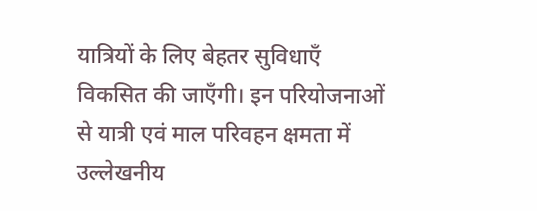यात्रियों के लिए बेहतर सुविधाएँ विकसित की जाएँगी। इन परियोजनाओं से यात्री एवं माल परिवहन क्षमता में उल्लेखनीय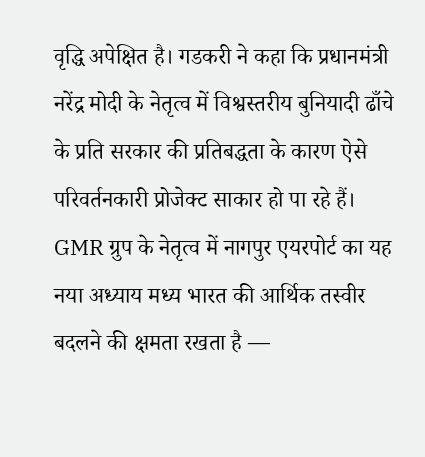वृद्धि अपेक्षित है। गडकरी ने कहा कि प्रधानमंत्री नरेंद्र मोदी के नेतृत्व में विश्वस्तरीय बुनियादी ढाँचे के प्रति सरकार की प्रतिबद्धता के कारण ऐसे परिवर्तनकारी प्रोजेक्ट साकार हो पा रहे हैं। GMR ग्रुप के नेतृत्व में नागपुर एयरपोर्ट का यह नया अध्याय मध्य भारत की आर्थिक तस्वीर बदलने की क्षमता रखता है —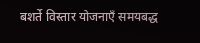बशर्ते विस्तार योजनाएँ समयबद्ध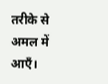तरीके से अमल में आएँ।